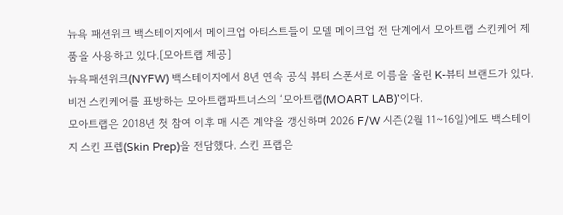뉴욕 패션위크 백스테이지에서 메이크업 아티스트들이 모델 메이크업 전 단계에서 모아트랩 스킨케어 제품을 사용하고 있다.[모아트랩 제공]
뉴욕패션위크(NYFW) 백스테이지에서 8년 연속 공식 뷰티 스폰서로 이름을 올린 K-뷰티 브랜드가 있다. 비건 스킨케어를 표방하는 모아트랩파트너스의 ‘모아트랩(MOART LAB)’이다.
모아트랩은 2018년 첫 참여 이후 매 시즌 계약을 갱신하며 2026 F/W 시즌(2월 11~16일)에도 백스테이지 스킨 프렙(Skin Prep)을 전담했다. 스킨 프랩은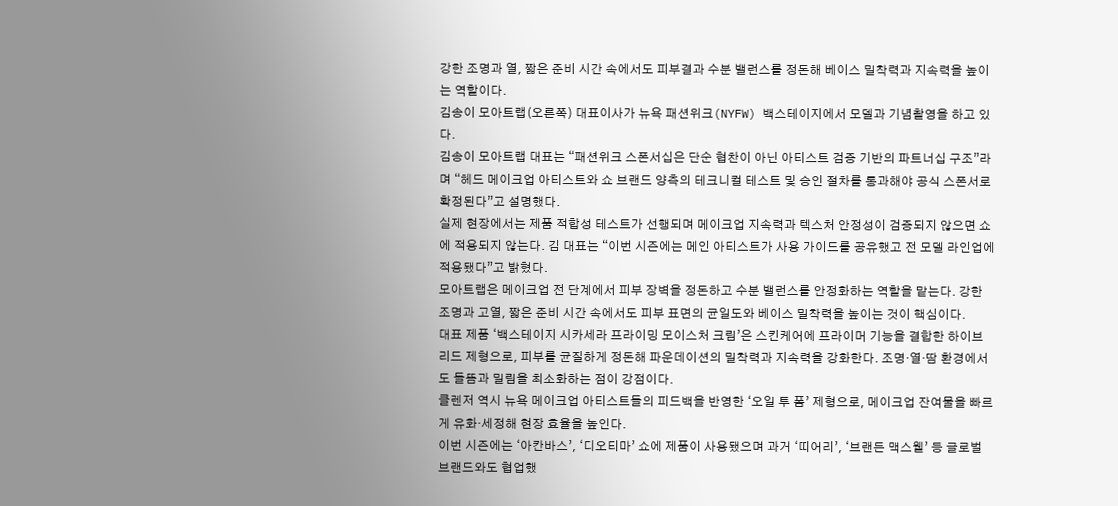강한 조명과 열, 짧은 준비 시간 속에서도 피부결과 수분 밸런스를 정돈해 베이스 밀착력과 지속력을 높이는 역할이다.
김송이 모아트랩(오른쪽) 대표이사가 뉴욕 패션위크(NYFW) 백스테이지에서 모델과 기념촬영을 하고 있다.
김송이 모아트랩 대표는 “패션위크 스폰서십은 단순 협찬이 아닌 아티스트 검증 기반의 파트너십 구조”라며 “헤드 메이크업 아티스트와 쇼 브랜드 양측의 테크니컬 테스트 및 승인 절차를 통과해야 공식 스폰서로 확정된다”고 설명했다.
실제 현장에서는 제품 적합성 테스트가 선행되며 메이크업 지속력과 텍스처 안정성이 검증되지 않으면 쇼에 적용되지 않는다. 김 대표는 “이번 시즌에는 메인 아티스트가 사용 가이드를 공유했고 전 모델 라인업에 적용됐다”고 밝혔다.
모아트랩은 메이크업 전 단계에서 피부 장벽을 정돈하고 수분 밸런스를 안정화하는 역할을 맡는다. 강한 조명과 고열, 짧은 준비 시간 속에서도 피부 표면의 균일도와 베이스 밀착력을 높이는 것이 핵심이다.
대표 제품 ‘백스테이지 시카세라 프라이밍 모이스처 크림’은 스킨케어에 프라이머 기능을 결합한 하이브리드 제형으로, 피부를 균질하게 정돈해 파운데이션의 밀착력과 지속력을 강화한다. 조명·열·땀 환경에서도 들뜸과 밀림을 최소화하는 점이 강점이다.
클렌저 역시 뉴욕 메이크업 아티스트들의 피드백을 반영한 ‘오일 투 폼’ 제형으로, 메이크업 잔여물을 빠르게 유화·세정해 현장 효율을 높인다.
이번 시즌에는 ‘아칸바스’, ‘디오티마’ 쇼에 제품이 사용됐으며 과거 ‘띠어리’, ‘브랜든 맥스웰’ 등 글로벌 브랜드와도 협업했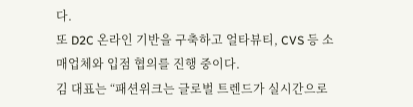다.
또 D2C 온라인 기반을 구축하고 얼타뷰티, CVS 등 소매업체와 입점 협의를 진행 중이다.
김 대표는 “패션위크는 글로벌 트렌드가 실시간으로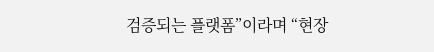검증되는 플랫폼”이라며 “현장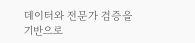데이터와 전문가 검증을 기반으로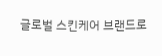글로벌 스킨케어 브랜드로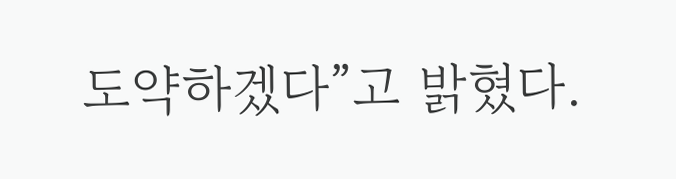도약하겠다”고 밝혔다.